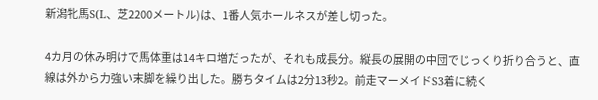新潟牝馬S(L、芝2200メートル)は、1番人気ホールネスが差し切った。

4カ月の休み明けで馬体重は14キロ増だったが、それも成長分。縦長の展開の中団でじっくり折り合うと、直線は外から力強い末脚を繰り出した。勝ちタイムは2分13秒2。前走マーメイドS3着に続く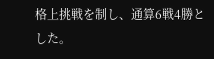格上挑戦を制し、通算6戦4勝とした。